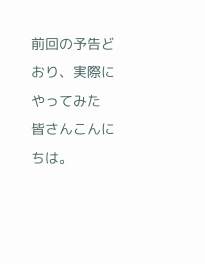前回の予告どおり、実際にやってみた
皆さんこんにちは。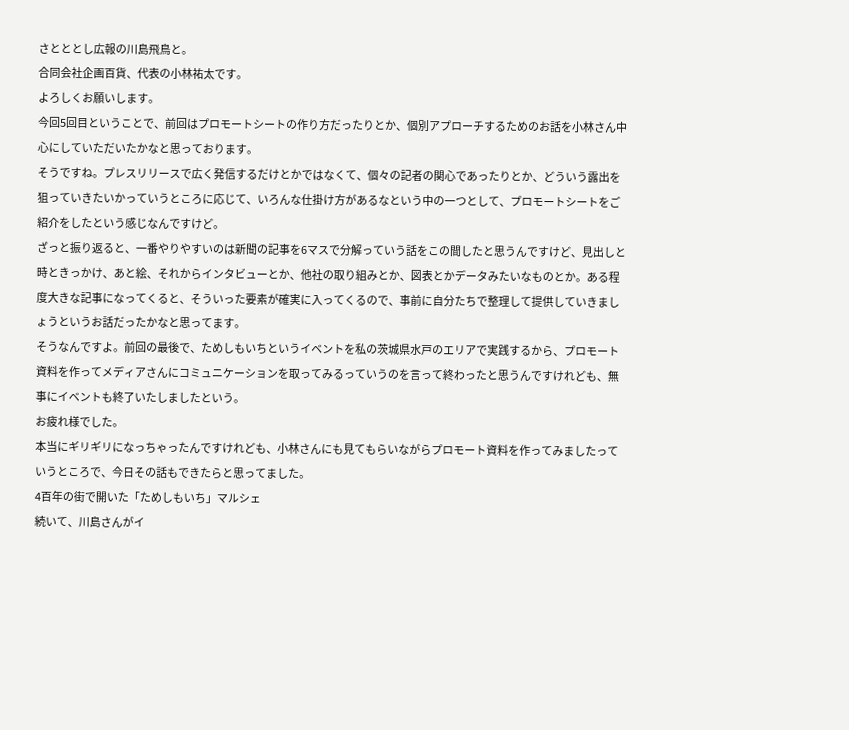さとととし広報の川島飛鳥と。
合同会社企画百貨、代表の小林祐太です。
よろしくお願いします。
今回5回目ということで、前回はプロモートシートの作り方だったりとか、個別アプローチするためのお話を小林さん中心にしていただいたかなと思っております。
そうですね。プレスリリースで広く発信するだけとかではなくて、個々の記者の関心であったりとか、どういう露出を狙っていきたいかっていうところに応じて、いろんな仕掛け方があるなという中の一つとして、プロモートシートをご紹介をしたという感じなんですけど。
ざっと振り返ると、一番やりやすいのは新聞の記事を6マスで分解っていう話をこの間したと思うんですけど、見出しと時ときっかけ、あと絵、それからインタビューとか、他社の取り組みとか、図表とかデータみたいなものとか。ある程度大きな記事になってくると、そういった要素が確実に入ってくるので、事前に自分たちで整理して提供していきましょうというお話だったかなと思ってます。
そうなんですよ。前回の最後で、ためしもいちというイベントを私の茨城県水戸のエリアで実践するから、プロモート資料を作ってメディアさんにコミュニケーションを取ってみるっていうのを言って終わったと思うんですけれども、無事にイベントも終了いたしましたという。
お疲れ様でした。
本当にギリギリになっちゃったんですけれども、小林さんにも見てもらいながらプロモート資料を作ってみましたっていうところで、今日その話もできたらと思ってました。
4百年の街で開いた「ためしもいち」マルシェ
続いて、川島さんがイ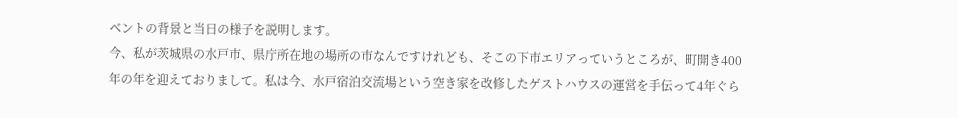ベントの背景と当日の様子を説明します。
今、私が茨城県の水戸市、県庁所在地の場所の市なんですけれども、そこの下市エリアっていうところが、町開き400年の年を迎えておりまして。私は今、水戸宿泊交流場という空き家を改修したゲストハウスの運営を手伝って4年ぐら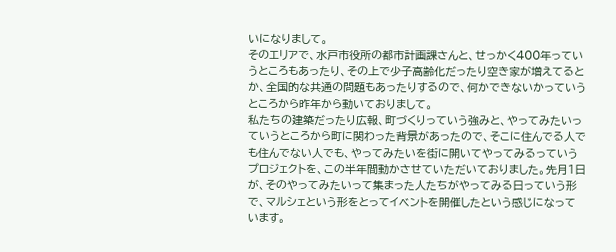いになりまして。
そのエリアで、水戸市役所の都市計画課さんと、せっかく400年っていうところもあったり、その上で少子高齢化だったり空き家が増えてるとか、全国的な共通の問題もあったりするので、何かできないかっていうところから昨年から動いておりまして。
私たちの建築だったり広報、町づくりっていう強みと、やってみたいっていうところから町に関わった背景があったので、そこに住んでる人でも住んでない人でも、やってみたいを街に開いてやってみるっていうプロジェクトを、この半年間動かさせていただいておりました。先月1日が、そのやってみたいって集まった人たちがやってみる日っていう形で、マルシェという形をとってイベントを開催したという感じになっています。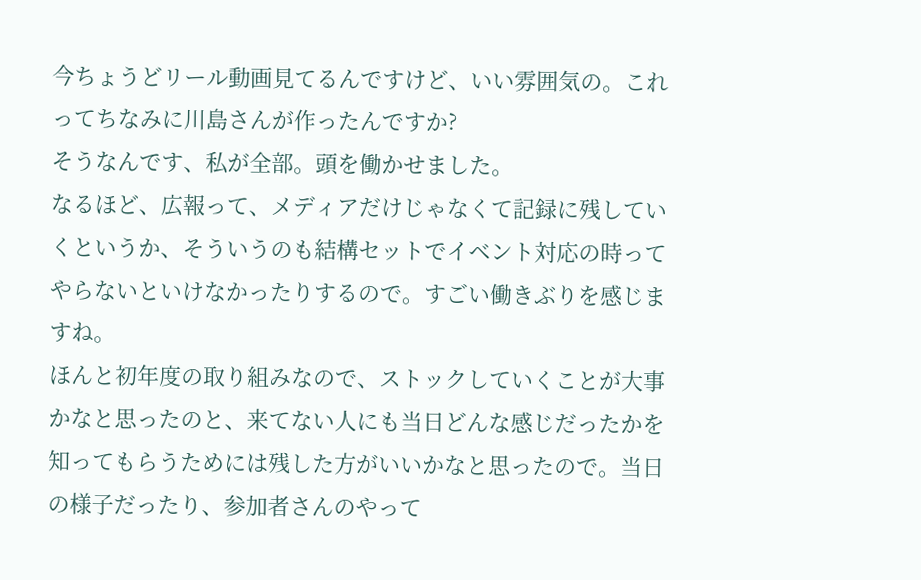今ちょうどリール動画見てるんですけど、いい雰囲気の。これってちなみに川島さんが作ったんですか?
そうなんです、私が全部。頭を働かせました。
なるほど、広報って、メディアだけじゃなくて記録に残していくというか、そういうのも結構セットでイベント対応の時ってやらないといけなかったりするので。すごい働きぶりを感じますね。
ほんと初年度の取り組みなので、ストックしていくことが大事かなと思ったのと、来てない人にも当日どんな感じだったかを知ってもらうためには残した方がいいかなと思ったので。当日の様子だったり、参加者さんのやって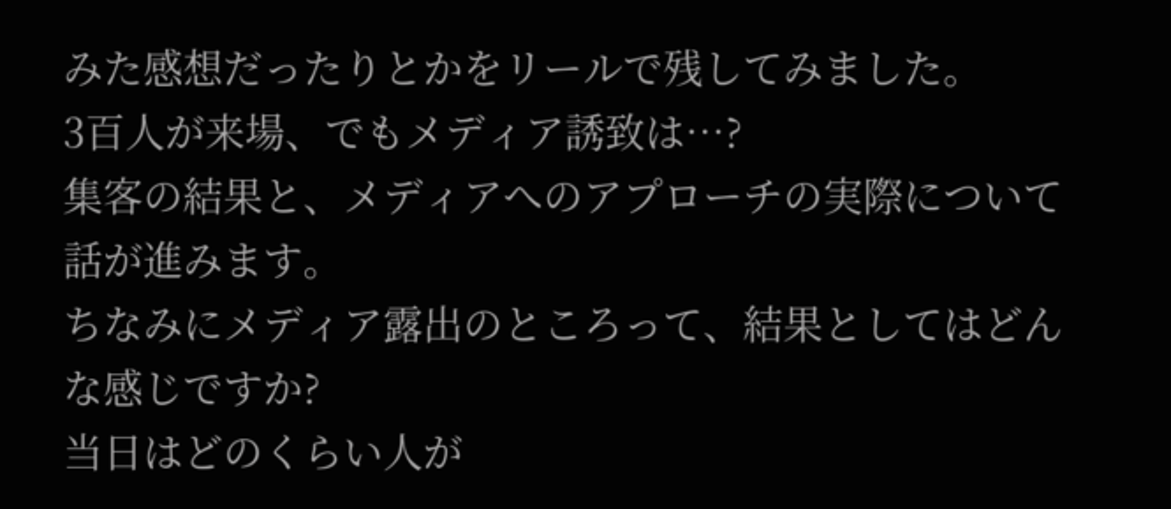みた感想だったりとかをリールで残してみました。
3百人が来場、でもメディア誘致は…?
集客の結果と、メディアへのアプローチの実際について話が進みます。
ちなみにメディア露出のところって、結果としてはどんな感じですか?
当日はどのくらい人が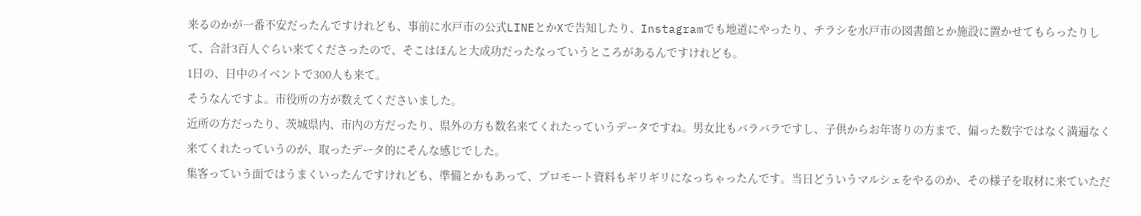来るのかが一番不安だったんですけれども、事前に水戸市の公式LINEとかXで告知したり、Instagramでも地道にやったり、チラシを水戸市の図書館とか施設に置かせてもらったりして、合計3百人ぐらい来てくださったので、そこはほんと大成功だったなっていうところがあるんですけれども。
1日の、日中のイベントで300人も来て。
そうなんですよ。市役所の方が数えてくださいました。
近所の方だったり、茨城県内、市内の方だったり、県外の方も数名来てくれたっていうデータですね。男女比もバラバラですし、子供からお年寄りの方まで、偏った数字ではなく満遍なく来てくれたっていうのが、取ったデータ的にそんな感じでした。
集客っていう面ではうまくいったんですけれども、準備とかもあって、プロモート資料もギリギリになっちゃったんです。当日どういうマルシェをやるのか、その様子を取材に来ていただ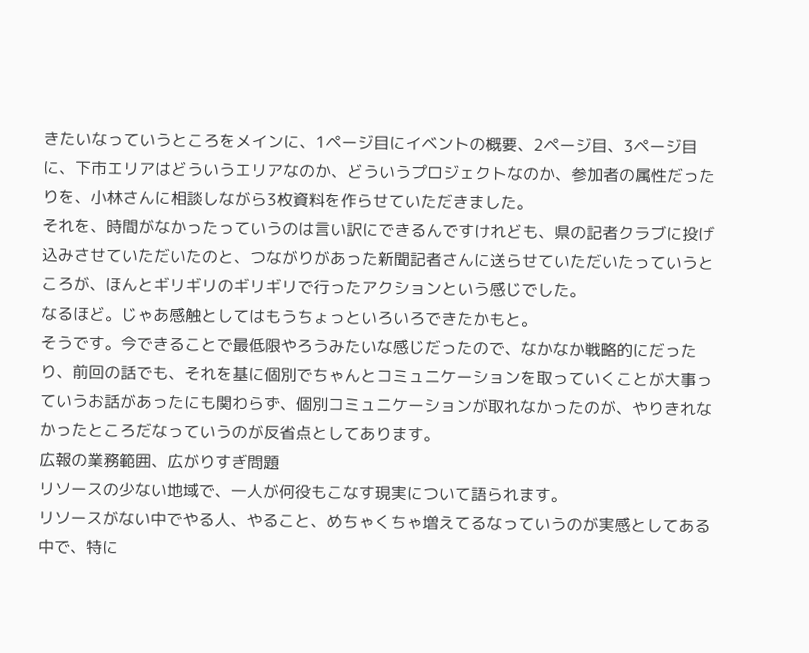きたいなっていうところをメインに、1ページ目にイベントの概要、2ページ目、3ページ目に、下市エリアはどういうエリアなのか、どういうプロジェクトなのか、参加者の属性だったりを、小林さんに相談しながら3枚資料を作らせていただきました。
それを、時間がなかったっていうのは言い訳にできるんですけれども、県の記者クラブに投げ込みさせていただいたのと、つながりがあった新聞記者さんに送らせていただいたっていうところが、ほんとギリギリのギリギリで行ったアクションという感じでした。
なるほど。じゃあ感触としてはもうちょっといろいろできたかもと。
そうです。今できることで最低限やろうみたいな感じだったので、なかなか戦略的にだったり、前回の話でも、それを基に個別でちゃんとコミュニケーションを取っていくことが大事っていうお話があったにも関わらず、個別コミュニケーションが取れなかったのが、やりきれなかったところだなっていうのが反省点としてあります。
広報の業務範囲、広がりすぎ問題
リソースの少ない地域で、一人が何役もこなす現実について語られます。
リソースがない中でやる人、やること、めちゃくちゃ増えてるなっていうのが実感としてある中で、特に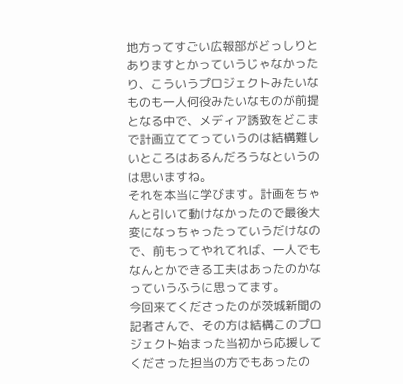地方ってすごい広報部がどっしりとありますとかっていうじゃなかったり、こういうプロジェクトみたいなものも一人何役みたいなものが前提となる中で、メディア誘致をどこまで計画立ててっていうのは結構難しいところはあるんだろうなというのは思いますね。
それを本当に学びます。計画をちゃんと引いて動けなかったので最後大変になっちゃったっていうだけなので、前もってやれてれば、一人でもなんとかできる工夫はあったのかなっていうふうに思ってます。
今回来てくださったのが茨城新聞の記者さんで、その方は結構このプロジェクト始まった当初から応援してくださった担当の方でもあったの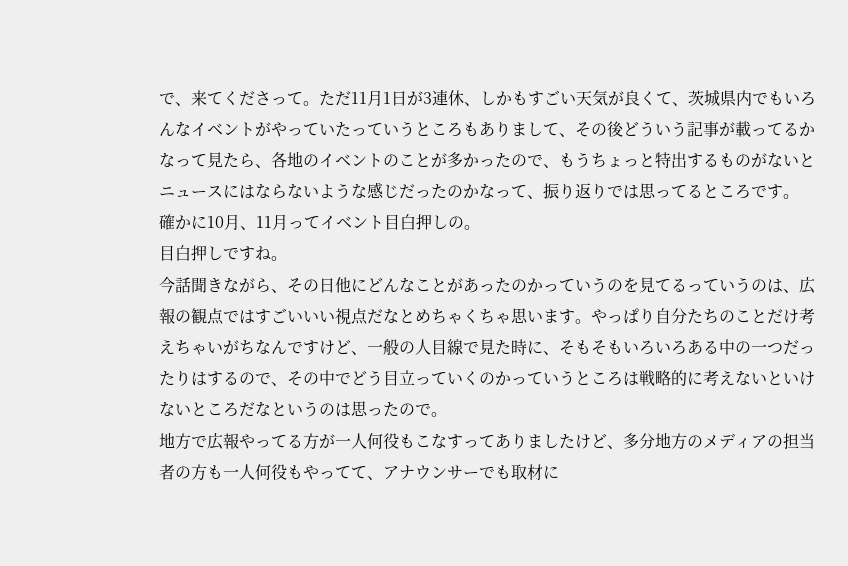で、来てくださって。ただ11月1日が3連休、しかもすごい天気が良くて、茨城県内でもいろんなイベントがやっていたっていうところもありまして、その後どういう記事が載ってるかなって見たら、各地のイベントのことが多かったので、もうちょっと特出するものがないとニュースにはならないような感じだったのかなって、振り返りでは思ってるところです。
確かに10月、11月ってイベント目白押しの。
目白押しですね。
今話聞きながら、その日他にどんなことがあったのかっていうのを見てるっていうのは、広報の観点ではすごいいい視点だなとめちゃくちゃ思います。やっぱり自分たちのことだけ考えちゃいがちなんですけど、一般の人目線で見た時に、そもそもいろいろある中の一つだったりはするので、その中でどう目立っていくのかっていうところは戦略的に考えないといけないところだなというのは思ったので。
地方で広報やってる方が一人何役もこなすってありましたけど、多分地方のメディアの担当者の方も一人何役もやってて、アナウンサーでも取材に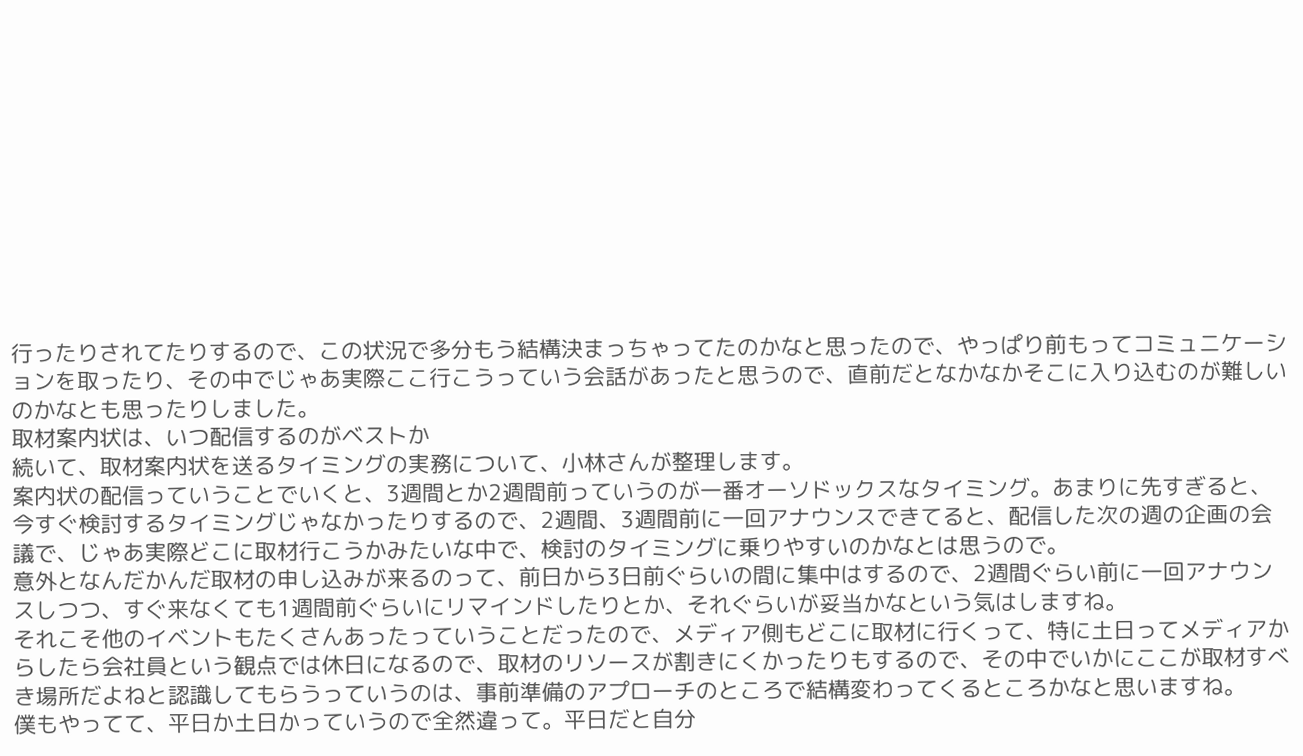行ったりされてたりするので、この状況で多分もう結構決まっちゃってたのかなと思ったので、やっぱり前もってコミュニケーションを取ったり、その中でじゃあ実際ここ行こうっていう会話があったと思うので、直前だとなかなかそこに入り込むのが難しいのかなとも思ったりしました。
取材案内状は、いつ配信するのがベストか
続いて、取材案内状を送るタイミングの実務について、小林さんが整理します。
案内状の配信っていうことでいくと、3週間とか2週間前っていうのが一番オーソドックスなタイミング。あまりに先すぎると、今すぐ検討するタイミングじゃなかったりするので、2週間、3週間前に一回アナウンスできてると、配信した次の週の企画の会議で、じゃあ実際どこに取材行こうかみたいな中で、検討のタイミングに乗りやすいのかなとは思うので。
意外となんだかんだ取材の申し込みが来るのって、前日から3日前ぐらいの間に集中はするので、2週間ぐらい前に一回アナウンスしつつ、すぐ来なくても1週間前ぐらいにリマインドしたりとか、それぐらいが妥当かなという気はしますね。
それこそ他のイベントもたくさんあったっていうことだったので、メディア側もどこに取材に行くって、特に土日ってメディアからしたら会社員という観点では休日になるので、取材のリソースが割きにくかったりもするので、その中でいかにここが取材すべき場所だよねと認識してもらうっていうのは、事前準備のアプローチのところで結構変わってくるところかなと思いますね。
僕もやってて、平日か土日かっていうので全然違って。平日だと自分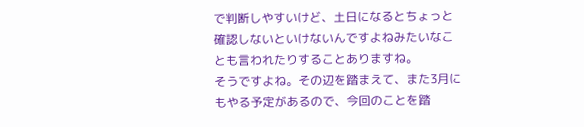で判断しやすいけど、土日になるとちょっと確認しないといけないんですよねみたいなことも言われたりすることありますね。
そうですよね。その辺を踏まえて、また3月にもやる予定があるので、今回のことを踏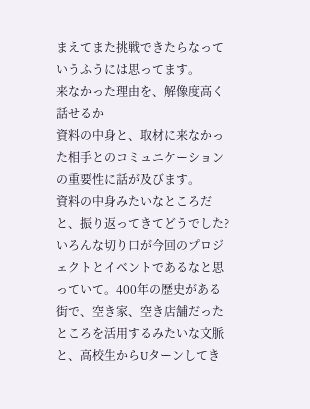まえてまた挑戦できたらなっていうふうには思ってます。
来なかった理由を、解像度高く話せるか
資料の中身と、取材に来なかった相手とのコミュニケーションの重要性に話が及びます。
資料の中身みたいなところだと、振り返ってきてどうでした?
いろんな切り口が今回のプロジェクトとイベントであるなと思っていて。400年の歴史がある街で、空き家、空き店舗だったところを活用するみたいな文脈と、高校生からUターンしてき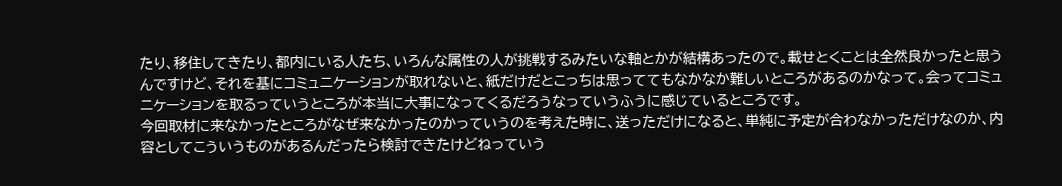たり、移住してきたり、都内にいる人たち、いろんな属性の人が挑戦するみたいな軸とかが結構あったので。載せとくことは全然良かったと思うんですけど、それを基にコミュニケーションが取れないと、紙だけだとこっちは思っててもなかなか難しいところがあるのかなって。会ってコミュニケーションを取るっていうところが本当に大事になってくるだろうなっていうふうに感じているところです。
今回取材に来なかったところがなぜ来なかったのかっていうのを考えた時に、送っただけになると、単純に予定が合わなかっただけなのか、内容としてこういうものがあるんだったら検討できたけどねっていう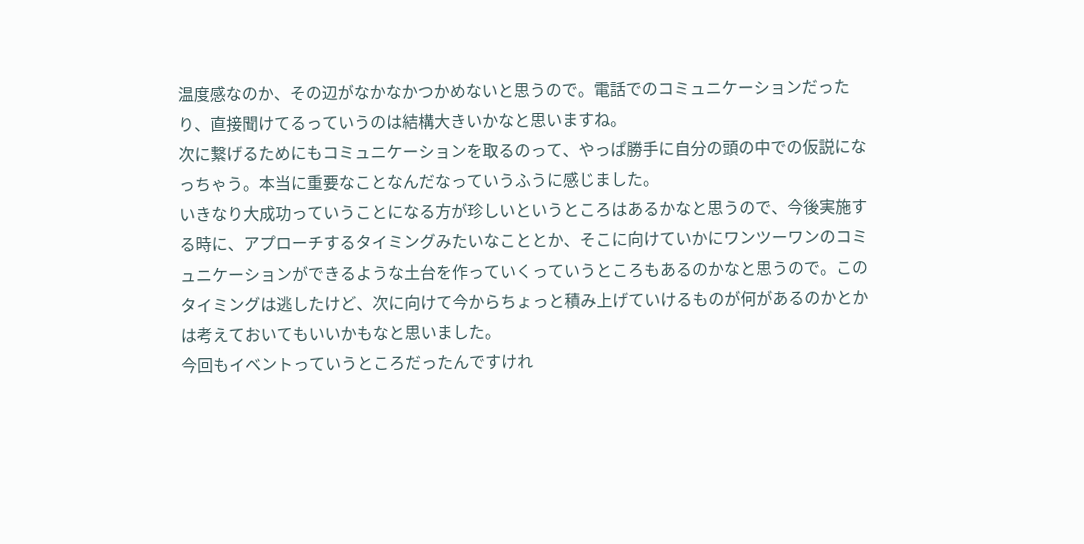温度感なのか、その辺がなかなかつかめないと思うので。電話でのコミュニケーションだったり、直接聞けてるっていうのは結構大きいかなと思いますね。
次に繋げるためにもコミュニケーションを取るのって、やっぱ勝手に自分の頭の中での仮説になっちゃう。本当に重要なことなんだなっていうふうに感じました。
いきなり大成功っていうことになる方が珍しいというところはあるかなと思うので、今後実施する時に、アプローチするタイミングみたいなこととか、そこに向けていかにワンツーワンのコミュニケーションができるような土台を作っていくっていうところもあるのかなと思うので。このタイミングは逃したけど、次に向けて今からちょっと積み上げていけるものが何があるのかとかは考えておいてもいいかもなと思いました。
今回もイベントっていうところだったんですけれ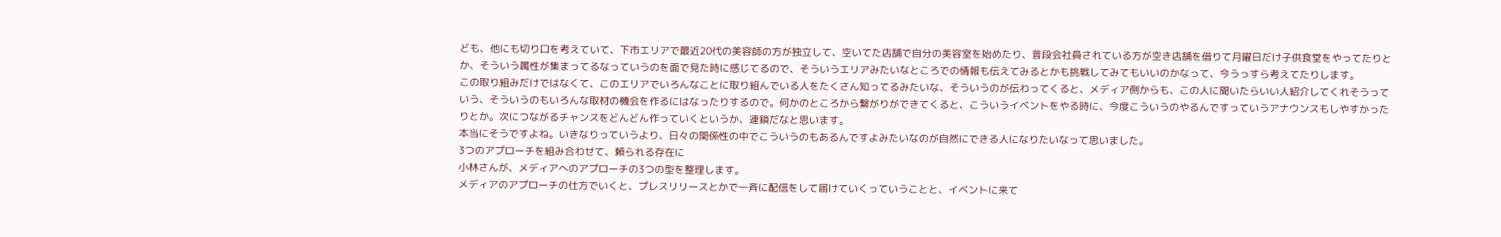ども、他にも切り口を考えていて、下市エリアで最近20代の美容師の方が独立して、空いてた店舗で自分の美容室を始めたり、普段会社員されている方が空き店舗を借りて月曜日だけ子供食堂をやってたりとか、そういう属性が集まってるなっていうのを面で見た時に感じてるので、そういうエリアみたいなところでの情報も伝えてみるとかも挑戦してみてもいいのかなって、今うっすら考えてたりします。
この取り組みだけではなくて、このエリアでいろんなことに取り組んでいる人をたくさん知ってるみたいな、そういうのが伝わってくると、メディア側からも、この人に聞いたらいい人紹介してくれそうっていう、そういうのもいろんな取材の機会を作るにはなったりするので。何かのところから繋がりができてくると、こういうイベントをやる時に、今度こういうのやるんですっていうアナウンスもしやすかったりとか。次につながるチャンスをどんどん作っていくというか、連鎖だなと思います。
本当にそうですよね。いきなりっていうより、日々の関係性の中でこういうのもあるんですよみたいなのが自然にできる人になりたいなって思いました。
3つのアプローチを組み合わせて、頼られる存在に
小林さんが、メディアへのアプローチの3つの型を整理します。
メディアのアプローチの仕方でいくと、プレスリリースとかで一斉に配信をして届けていくっていうことと、イベントに来て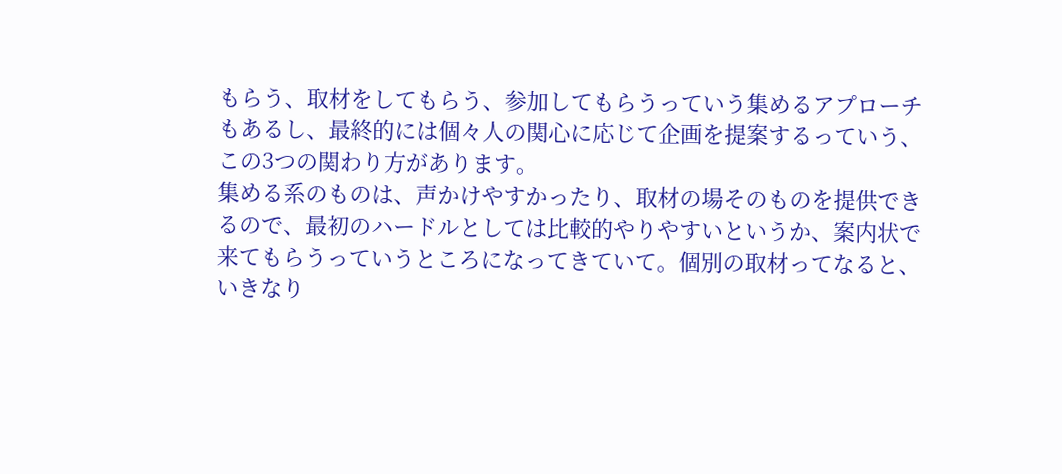もらう、取材をしてもらう、参加してもらうっていう集めるアプローチもあるし、最終的には個々人の関心に応じて企画を提案するっていう、この3つの関わり方があります。
集める系のものは、声かけやすかったり、取材の場そのものを提供できるので、最初のハードルとしては比較的やりやすいというか、案内状で来てもらうっていうところになってきていて。個別の取材ってなると、いきなり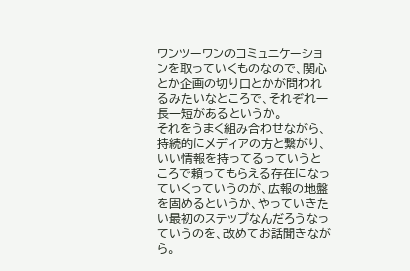ワンツーワンのコミュニケーションを取っていくものなので、関心とか企画の切り口とかが問われるみたいなところで、それぞれ一長一短があるというか。
それをうまく組み合わせながら、持続的にメディアの方と繋がり、いい情報を持ってるっていうところで頼ってもらえる存在になっていくっていうのが、広報の地盤を固めるというか、やっていきたい最初のステップなんだろうなっていうのを、改めてお話聞きながら。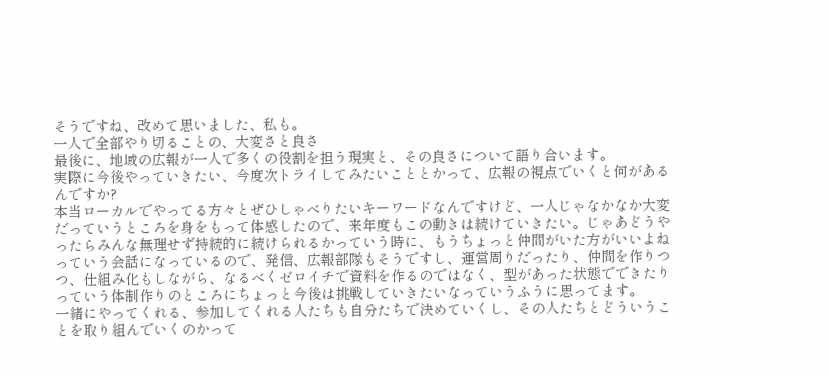そうですね、改めて思いました、私も。
一人で全部やり切ることの、大変さと良さ
最後に、地域の広報が一人で多くの役割を担う現実と、その良さについて語り合います。
実際に今後やっていきたい、今度次トライしてみたいこととかって、広報の視点でいくと何があるんですか?
本当ローカルでやってる方々とぜひしゃべりたいキーワードなんですけど、一人じゃなかなか大変だっていうところを身をもって体感したので、来年度もこの動きは続けていきたい。じゃあどうやったらみんな無理せず持続的に続けられるかっていう時に、もうちょっと仲間がいた方がいいよねっていう会話になっているので、発信、広報部隊もそうですし、運営周りだったり、仲間を作りつつ、仕組み化もしながら、なるべくゼロイチで資料を作るのではなく、型があった状態でできたりっていう体制作りのところにちょっと今後は挑戦していきたいなっていうふうに思ってます。
一緒にやってくれる、参加してくれる人たちも自分たちで決めていくし、その人たちとどういうことを取り組んでいくのかって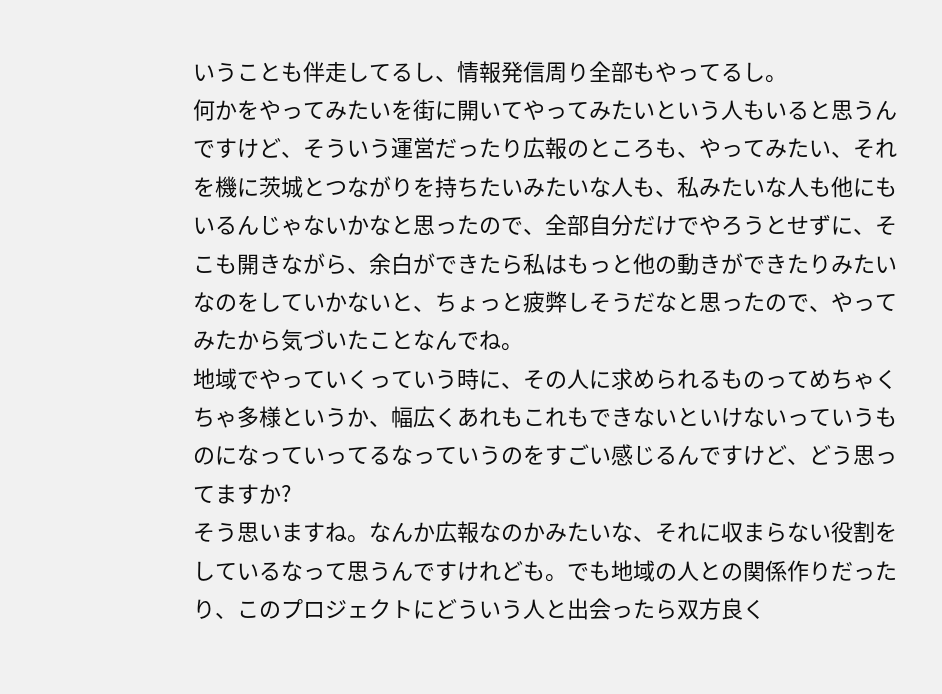いうことも伴走してるし、情報発信周り全部もやってるし。
何かをやってみたいを街に開いてやってみたいという人もいると思うんですけど、そういう運営だったり広報のところも、やってみたい、それを機に茨城とつながりを持ちたいみたいな人も、私みたいな人も他にもいるんじゃないかなと思ったので、全部自分だけでやろうとせずに、そこも開きながら、余白ができたら私はもっと他の動きができたりみたいなのをしていかないと、ちょっと疲弊しそうだなと思ったので、やってみたから気づいたことなんでね。
地域でやっていくっていう時に、その人に求められるものってめちゃくちゃ多様というか、幅広くあれもこれもできないといけないっていうものになっていってるなっていうのをすごい感じるんですけど、どう思ってますか?
そう思いますね。なんか広報なのかみたいな、それに収まらない役割をしているなって思うんですけれども。でも地域の人との関係作りだったり、このプロジェクトにどういう人と出会ったら双方良く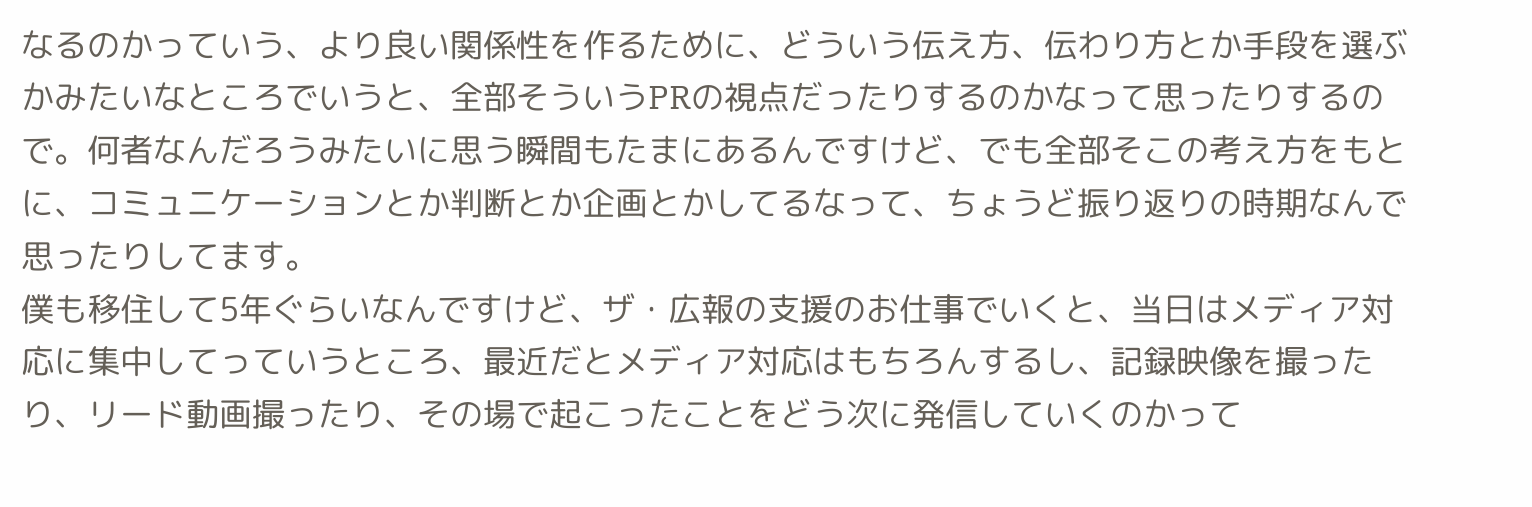なるのかっていう、より良い関係性を作るために、どういう伝え方、伝わり方とか手段を選ぶかみたいなところでいうと、全部そういうPRの視点だったりするのかなって思ったりするので。何者なんだろうみたいに思う瞬間もたまにあるんですけど、でも全部そこの考え方をもとに、コミュニケーションとか判断とか企画とかしてるなって、ちょうど振り返りの時期なんで思ったりしてます。
僕も移住して5年ぐらいなんですけど、ザ・広報の支援のお仕事でいくと、当日はメディア対応に集中してっていうところ、最近だとメディア対応はもちろんするし、記録映像を撮ったり、リード動画撮ったり、その場で起こったことをどう次に発信していくのかって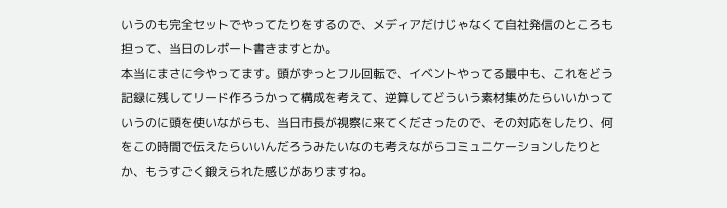いうのも完全セットでやってたりをするので、メディアだけじゃなくて自社発信のところも担って、当日のレポート書きますとか。
本当にまさに今やってます。頭がずっとフル回転で、イベントやってる最中も、これをどう記録に残してリード作ろうかって構成を考えて、逆算してどういう素材集めたらいいかっていうのに頭を使いながらも、当日市長が視察に来てくださったので、その対応をしたり、何をこの時間で伝えたらいいんだろうみたいなのも考えながらコミュニケーションしたりとか、もうすごく鍛えられた感じがありますね。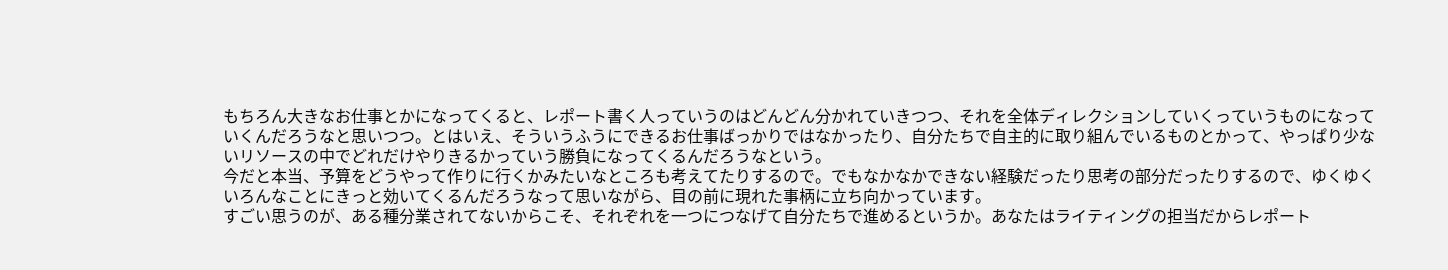もちろん大きなお仕事とかになってくると、レポート書く人っていうのはどんどん分かれていきつつ、それを全体ディレクションしていくっていうものになっていくんだろうなと思いつつ。とはいえ、そういうふうにできるお仕事ばっかりではなかったり、自分たちで自主的に取り組んでいるものとかって、やっぱり少ないリソースの中でどれだけやりきるかっていう勝負になってくるんだろうなという。
今だと本当、予算をどうやって作りに行くかみたいなところも考えてたりするので。でもなかなかできない経験だったり思考の部分だったりするので、ゆくゆくいろんなことにきっと効いてくるんだろうなって思いながら、目の前に現れた事柄に立ち向かっています。
すごい思うのが、ある種分業されてないからこそ、それぞれを一つにつなげて自分たちで進めるというか。あなたはライティングの担当だからレポート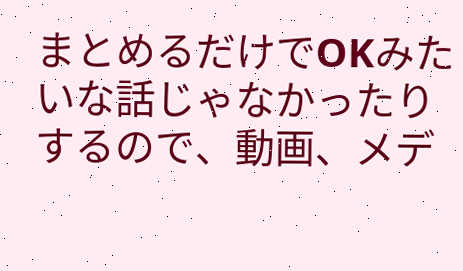まとめるだけでOKみたいな話じゃなかったりするので、動画、メデ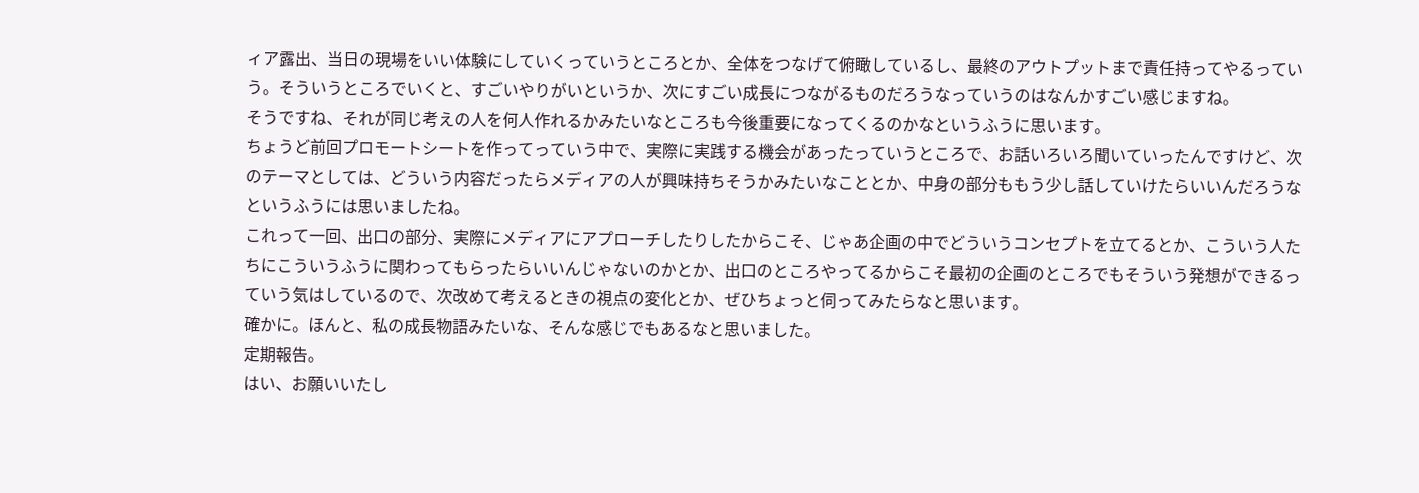ィア露出、当日の現場をいい体験にしていくっていうところとか、全体をつなげて俯瞰しているし、最終のアウトプットまで責任持ってやるっていう。そういうところでいくと、すごいやりがいというか、次にすごい成長につながるものだろうなっていうのはなんかすごい感じますね。
そうですね、それが同じ考えの人を何人作れるかみたいなところも今後重要になってくるのかなというふうに思います。
ちょうど前回プロモートシートを作ってっていう中で、実際に実践する機会があったっていうところで、お話いろいろ聞いていったんですけど、次のテーマとしては、どういう内容だったらメディアの人が興味持ちそうかみたいなこととか、中身の部分ももう少し話していけたらいいんだろうなというふうには思いましたね。
これって一回、出口の部分、実際にメディアにアプローチしたりしたからこそ、じゃあ企画の中でどういうコンセプトを立てるとか、こういう人たちにこういうふうに関わってもらったらいいんじゃないのかとか、出口のところやってるからこそ最初の企画のところでもそういう発想ができるっていう気はしているので、次改めて考えるときの視点の変化とか、ぜひちょっと伺ってみたらなと思います。
確かに。ほんと、私の成長物語みたいな、そんな感じでもあるなと思いました。
定期報告。
はい、お願いいたし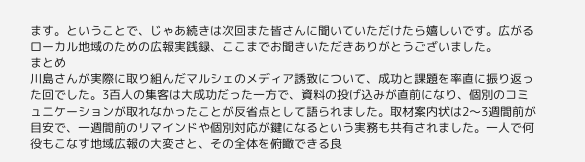ます。ということで、じゃあ続きは次回また皆さんに聞いていただけたら嬉しいです。広がるローカル地域のための広報実践録、ここまでお聞きいただきありがとうございました。
まとめ
川島さんが実際に取り組んだマルシェのメディア誘致について、成功と課題を率直に振り返った回でした。3百人の集客は大成功だった一方で、資料の投げ込みが直前になり、個別のコミュニケーションが取れなかったことが反省点として語られました。取材案内状は2〜3週間前が目安で、一週間前のリマインドや個別対応が鍵になるという実務も共有されました。一人で何役もこなす地域広報の大変さと、その全体を俯瞰できる良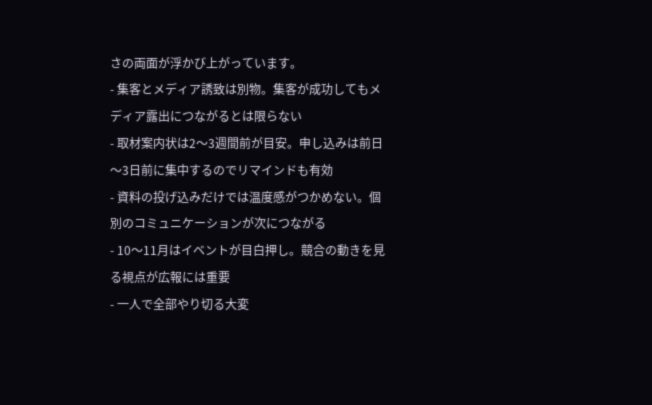さの両面が浮かび上がっています。
- 集客とメディア誘致は別物。集客が成功してもメディア露出につながるとは限らない
- 取材案内状は2〜3週間前が目安。申し込みは前日〜3日前に集中するのでリマインドも有効
- 資料の投げ込みだけでは温度感がつかめない。個別のコミュニケーションが次につながる
- 10〜11月はイベントが目白押し。競合の動きを見る視点が広報には重要
- 一人で全部やり切る大変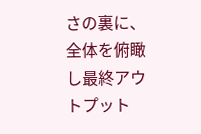さの裏に、全体を俯瞰し最終アウトプット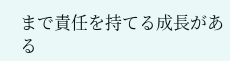まで責任を持てる成長がある